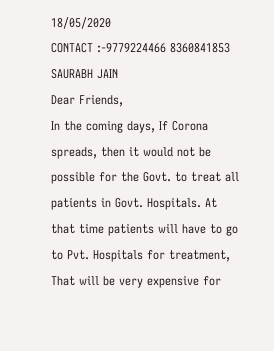18/05/2020
CONTACT :-9779224466 8360841853 SAURABH JAIN
Dear Friends,
In the coming days, If Corona spreads, then it would not be possible for the Govt. to treat all patients in Govt. Hospitals. At that time patients will have to go to Pvt. Hospitals for treatment, That will be very expensive for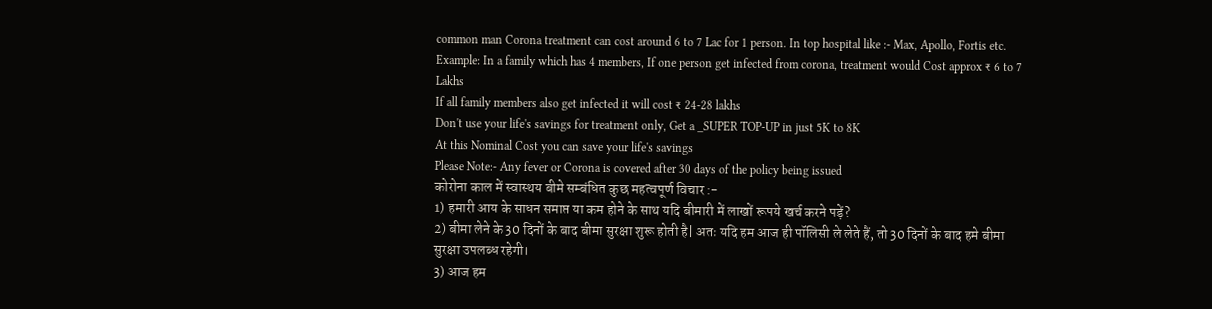common man Corona treatment can cost around 6 to 7 Lac for 1 person. In top hospital like :- Max, Apollo, Fortis etc.
Example: In a family which has 4 members, If one person get infected from corona, treatment would Cost approx ₹ 6 to 7 Lakhs
If all family members also get infected it will cost ₹ 24-28 lakhs
Don't use your life's savings for treatment only, Get a _SUPER TOP-UP in just 5K to 8K
At this Nominal Cost you can save your life's savings
Please Note:- Any fever or Corona is covered after 30 days of the policy being issued
कोरोना काल में स्वास्थय बीमे सम्बंधित कुछ महत्वपूर्ण विचार :-
1) हमारी आय के साधन समाप्त या कम होने के साथ यदि बीमारी में लाखों रूपये खर्च करने पड़ें?
2) बीमा लेने के 30 दिनों के बाद बीमा सुरक्षा शुरू होती है| अतः यदि हम आज ही पॉलिसी ले लेते हैं, तो 30 दिनों के बाद हमे बीमा सुरक्षा उपलब्ध रहेगी।
3) आज हम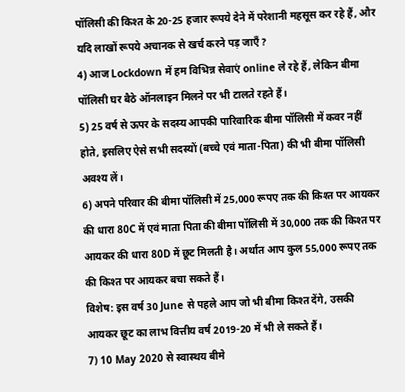पॉलिसी की किश्त के 20-25 हजार रूपये देने में परेशानी महसूस कर रहे हैं, और यदि लाखों रूपये अचानक से खर्च करने पड़ जाएँ?
4) आज Lockdown में हम विभिन्न सेवाएं online ले रहे हैं, लेकिन बीमा पॉलिसी घर बैठे ऑनलाइन मिलने पर भी टालते रहते हैं।
5) 25 वर्ष से ऊपर के सदस्य आपकी पारिवारिक बीमा पॉलिसी में कवर नहीं होते, इसलिए ऐसे सभी सदस्यों (बच्चे एवं माता-पिता) की भी बीमा पॉलिसी अवश्य लें।
6) अपने परिवार की बीमा पॉलिसी में 25,000 रूपए तक की किश्त पर आयकर की धारा 80C में एवं माता पिता की बीमा पॉलिसी में 30,000 तक की किश्त पर आयकर की धारा 80D में छूट मिलती है। अर्थात आप कुल 55,000 रूपए तक की किश्त पर आयकर बचा सकते हैं।
विशेष: इस वर्ष 30 June से पहले आप जो भी बीमा किश्त देंगे, उसकी आयकर छूट का लाभ वित्तीय वर्ष 2019-20 में भी ले सकते हैं।
7) 10 May 2020 से स्वास्थय बीमे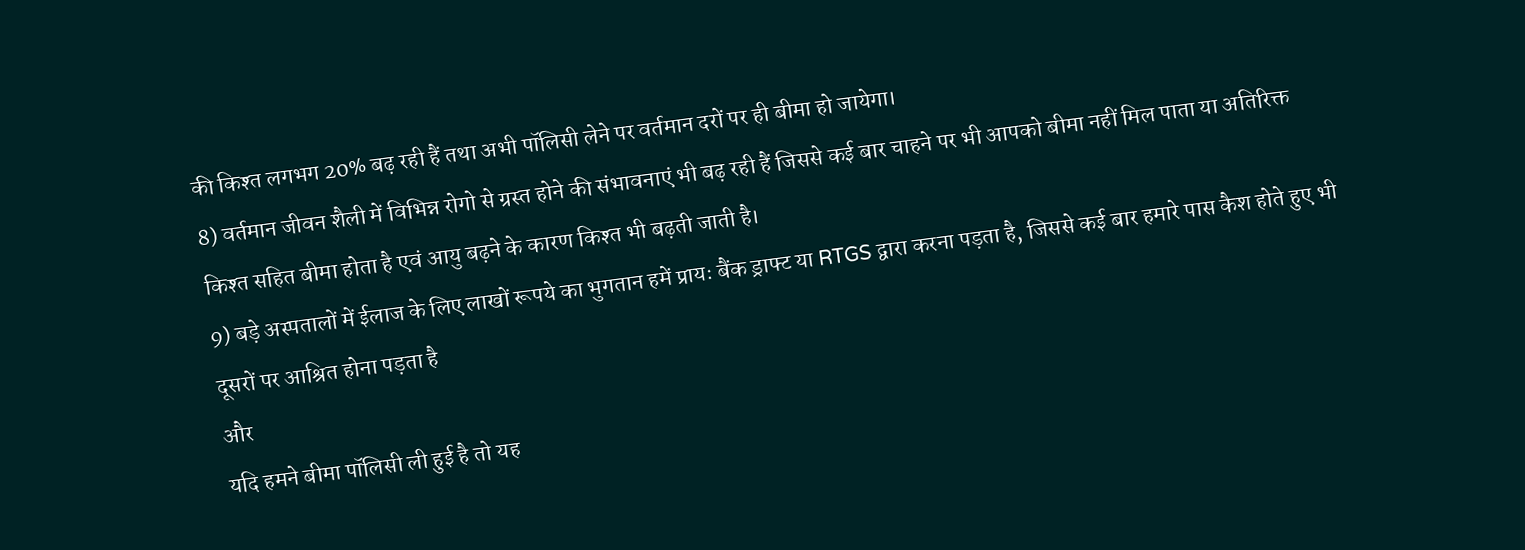की किश्त लगभग 20% बढ़ रही हैं तथा अभी पॉलिसी लेने पर वर्तमान दरों पर ही बीमा हो जायेगा।
8) वर्तमान जीवन शैली में विभिन्न रोगो से ग्रस्त होने की संभावनाएं भी बढ़ रही हैं जिससे कई बार चाहने पर भी आपको बीमा नहीं मिल पाता या अतिरिक्त किश्त सहित बीमा होता है एवं आयु बढ़ने के कारण किश्त भी बढ़ती जाती है।
9) बड़े अस्पतालों में ईलाज के लिए लाखों रूपये का भुगतान हमें प्रायः बैंक ड्राफ्ट या RTGS द्वारा करना पड़ता है, जिससे कई बार हमारे पास कैश होते हुए भी दूसरों पर आश्रित होना पड़ता है
और
यदि हमने बीमा पॉलिसी ली हुई है तो यह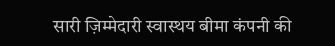सारी ज़िम्मेदारी स्वास्थय बीमा कंपनी की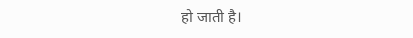हो जाती है।